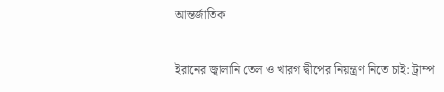আন্তর্জাতিক

ইরানের জ্বালানি তেল ও খারগ দ্বীপের নিয়ন্ত্রণ নিতে চাই: ট্রাম্প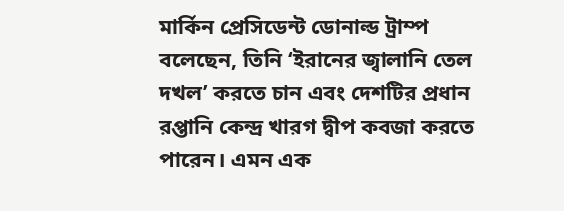মার্কিন প্রেসিডেন্ট ডোনাল্ড ট্রাম্প বলেছেন, তিনি ‘ইরানের জ্বালানি তেল দখল’ করতে চান এবং দেশটির প্রধান রপ্তানি কেন্দ্র খারগ দ্বীপ কবজা করতে পারেন। এমন এক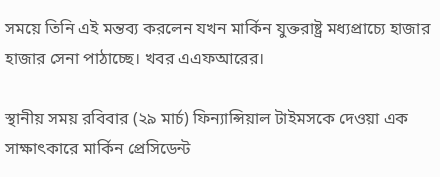সময়ে তিনি এই মন্তব্য করলেন যখন মার্কিন যুক্তরাষ্ট্র মধ্যপ্রাচ্যে হাজার হাজার সেনা পাঠাচ্ছে। খবর এএফআরের।

স্থানীয় সময় রবিবার (২৯ মার্চ) ফিন্যান্সিয়াল টাইমসকে দেওয়া এক সাক্ষাৎকারে মার্কিন প্রেসিডেন্ট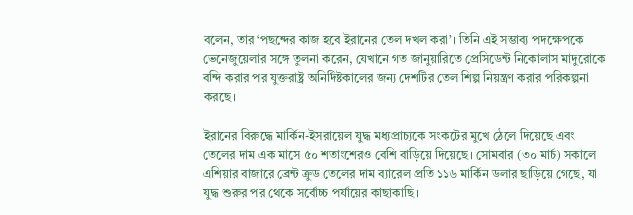বলেন, তার ‘পছন্দের কাজ হবে ইরানের তেল দখল করা’। তিনি এই সম্ভাব্য পদক্ষেপকে ভেনেজুয়েলার সঙ্গে তুলনা করেন, যেখানে গত জানুয়ারিতে প্রেসিডেন্ট নিকোলাস মাদুরোকে বন্দি করার পর যুক্তরাষ্ট্র অনির্দিষ্টকালের জন্য দেশটির তেল শিল্প নিয়ন্ত্রণ করার পরিকল্পনা করছে।

ইরানের বিরুদ্ধে মার্কিন-ইসরায়েল যুদ্ধ মধ্যপ্রাচ্যকে সংকটের মুখে ঠেলে দিয়েছে এবং তেলের দাম এক মাসে ৫০ শতাংশেরও বেশি বাড়িয়ে দিয়েছে। সোমবার (৩০ মার্চ) সকালে এশিয়ার বাজারে ব্রেন্ট ক্রুড তেলের দাম ব্যারেল প্রতি ১১৬ মার্কিন ডলার ছাড়িয়ে গেছে, যা যুদ্ধ শুরুর পর থেকে সর্বোচ্চ পর্যায়ের কাছাকাছি।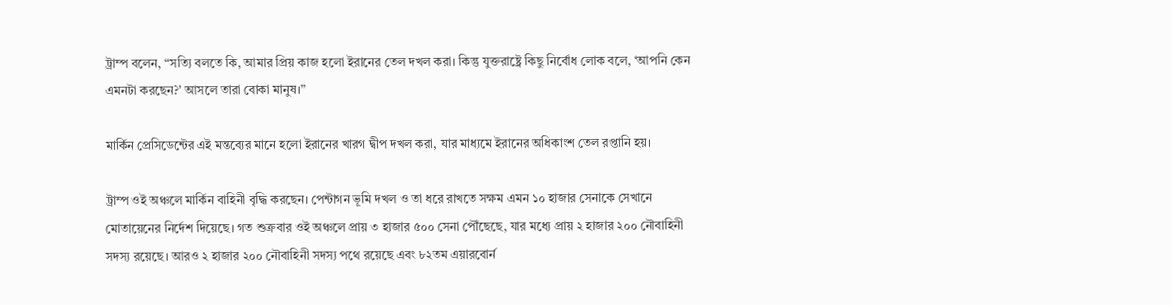ট্রাম্প বলেন, “সত্যি বলতে কি, আমার প্রিয় কাজ হলো ইরানের তেল দখল করা। কিন্তু যুক্তরাষ্ট্রে কিছু নির্বোধ লোক বলে, ‘আপনি কেন এমনটা করছেন?’ আসলে তারা বোকা মানুষ।”

মার্কিন প্রেসিডেন্টের এই মন্তব্যের মানে হলো ইরানের খারগ দ্বীপ দখল করা, যার মাধ্যমে ইরানের অধিকাংশ তেল রপ্তানি হয়।

ট্রাম্প ওই অঞ্চলে মার্কিন বাহিনী বৃদ্ধি করছেন। পেন্টাগন ভূমি দখল ও তা ধরে রাখতে সক্ষম এমন ১০ হাজার সেনাকে সেখানে মোতায়েনের নির্দেশ দিয়েছে। গত শুক্রবার ওই অঞ্চলে প্রায় ৩ হাজার ৫০০ সেনা পৌঁছেছে, যার মধ্যে প্রায় ২ হাজার ২০০ নৌবাহিনী সদস্য রয়েছে। আরও ২ হাজার ২০০ নৌবাহিনী সদস্য পথে রয়েছে এবং ৮২তম এয়ারবোর্ন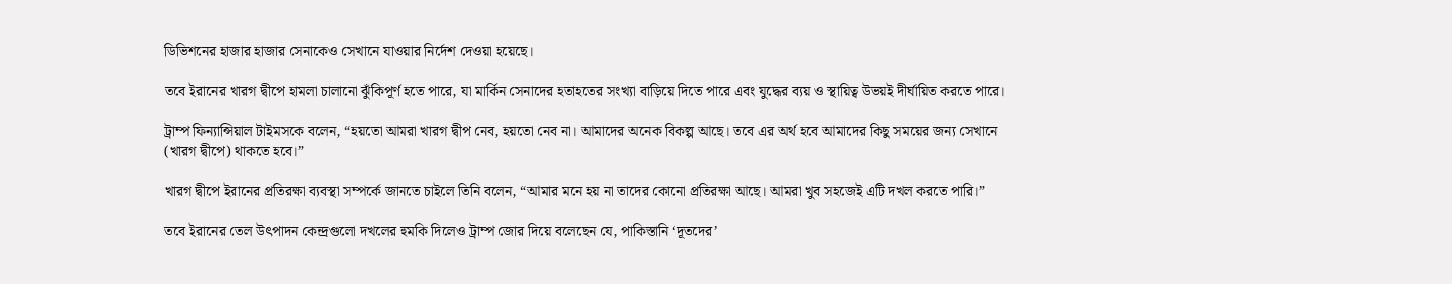ডিভিশনের হাজার হাজার সেনাকেও সেখানে যাওয়ার নির্দেশ দেওয়া হয়েছে।

তবে ইরানের খারগ দ্বীপে হামলা চালানো ঝুঁকিপূর্ণ হতে পারে, যা মার্কিন সেনাদের হতাহতের সংখ্যা বাড়িয়ে দিতে পারে এবং যুদ্ধের ব্যয় ও স্থায়িত্ব উভয়ই দীর্ঘায়িত করতে পারে।

ট্রাম্প ফিন্যান্সিয়াল টাইমসকে বলেন, “হয়তো আমরা খারগ দ্বীপ নেব, হয়তো নেব না। আমাদের অনেক বিকল্প আছে। তবে এর অর্থ হবে আমাদের কিছু সময়ের জন্য সেখানে (খারগ দ্বীপে) থাকতে হবে।”

খারগ দ্বীপে ইরানের প্রতিরক্ষা ব্যবস্থা সম্পর্কে জানতে চাইলে তিনি বলেন, “আমার মনে হয় না তাদের কোনো প্রতিরক্ষা আছে। আমরা খুব সহজেই এটি দখল করতে পারি।”

তবে ইরানের তেল উৎপাদন কেন্দ্রগুলো দখলের হুমকি দিলেও ট্রাম্প জোর দিয়ে বলেছেন যে, পাকিস্তানি ‘দূতদের’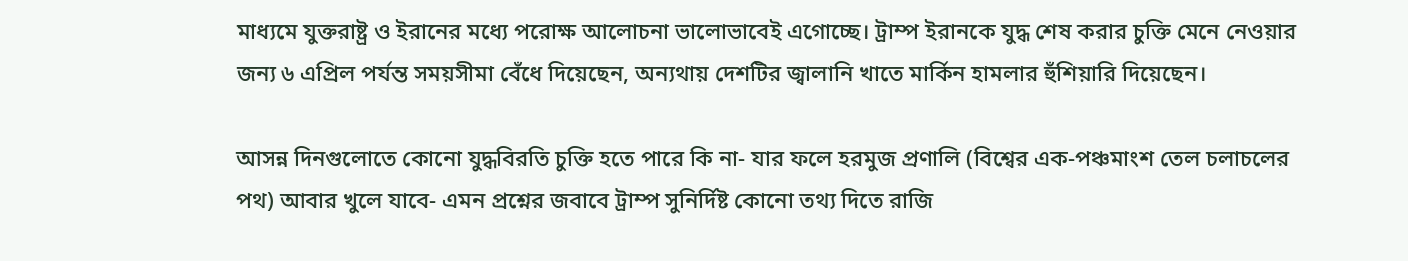মাধ্যমে যুক্তরাষ্ট্র ও ইরানের মধ্যে পরোক্ষ আলোচনা ভালোভাবেই এগোচ্ছে। ট্রাম্প ইরানকে যুদ্ধ শেষ করার চুক্তি মেনে নেওয়ার জন্য ৬ এপ্রিল পর্যন্ত সময়সীমা বেঁধে দিয়েছেন, অন্যথায় দেশটির জ্বালানি খাতে মার্কিন হামলার হুঁশিয়ারি দিয়েছেন।

আসন্ন দিনগুলোতে কোনো যুদ্ধবিরতি চুক্তি হতে পারে কি না- যার ফলে হরমুজ প্রণালি (বিশ্বের এক-পঞ্চমাংশ তেল চলাচলের পথ) আবার খুলে যাবে- এমন প্রশ্নের জবাবে ট্রাম্প সুনির্দিষ্ট কোনো তথ্য দিতে রাজি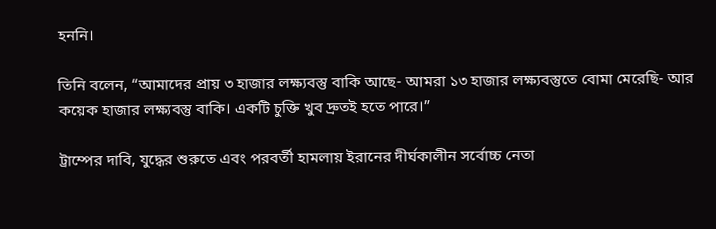হননি।

তিনি বলেন, “আমাদের প্রায় ৩ হাজার লক্ষ্যবস্তু বাকি আছে- আমরা ১৩ হাজার লক্ষ্যবস্তুতে বোমা মেরেছি- আর কয়েক হাজার লক্ষ্যবস্তু বাকি। একটি চুক্তি খুব দ্রুতই হতে পারে।”

ট্রাম্পের দাবি, যুদ্ধের শুরুতে এবং পরবর্তী হামলায় ইরানের দীর্ঘকালীন সর্বোচ্চ নেতা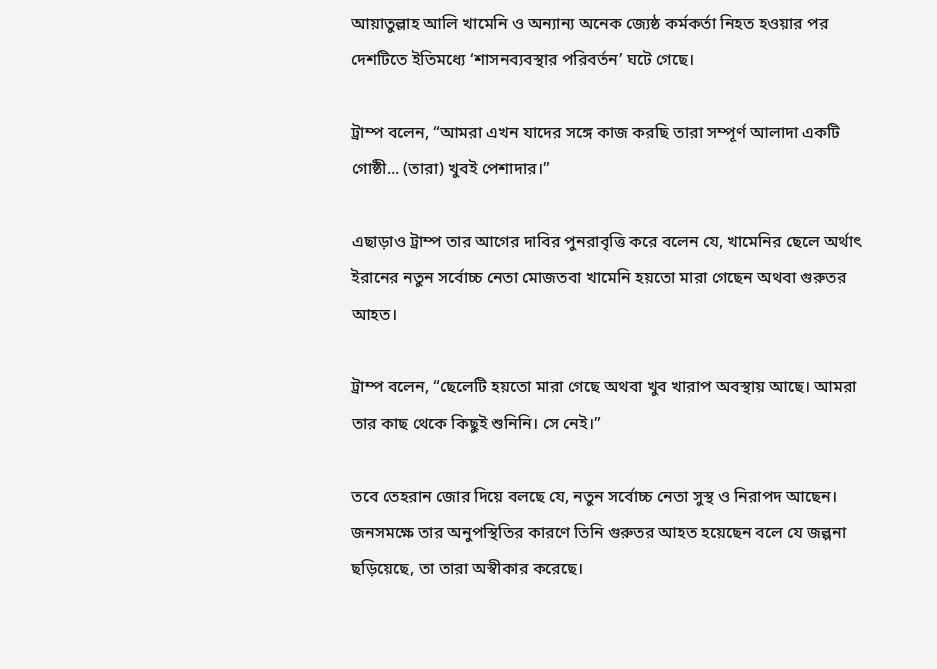আয়াতুল্লাহ আলি খামেনি ও অন্যান্য অনেক জ্যেষ্ঠ কর্মকর্তা নিহত হওয়ার পর দেশটিতে ইতিমধ্যে ‘শাসনব্যবস্থার পরিবর্তন’ ঘটে গেছে।

ট্রাম্প বলেন, “আমরা এখন যাদের সঙ্গে কাজ করছি তারা সম্পূর্ণ আলাদা একটি গোষ্ঠী... (তারা) খুবই পেশাদার।”

এছাড়াও ট্রাম্প তার আগের দাবির পুনরাবৃত্তি করে বলেন যে, খামেনির ছেলে অর্থাৎ ইরানের নতুন সর্বোচ্চ নেতা মোজতবা খামেনি হয়তো মারা গেছেন অথবা গুরুতর আহত।

ট্রাম্প বলেন, “ছেলেটি হয়তো মারা গেছে অথবা খুব খারাপ অবস্থায় আছে। আমরা তার কাছ থেকে কিছুই শুনিনি। সে নেই।”

তবে তেহরান জোর দিয়ে বলছে যে, নতুন সর্বোচ্চ নেতা সুস্থ ও নিরাপদ আছেন। জনসমক্ষে তার অনুপস্থিতির কারণে তিনি গুরুতর আহত হয়েছেন বলে যে জল্পনা ছড়িয়েছে, তা তারা অস্বীকার করেছে।